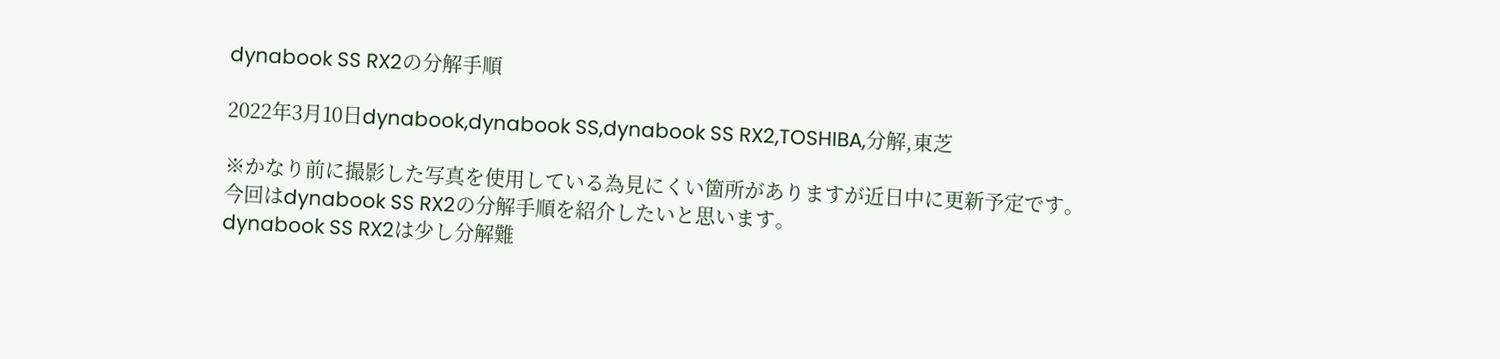dynabook SS RX2の分解手順

2022年3月10日dynabook,dynabook SS,dynabook SS RX2,TOSHIBA,分解,東芝

※かなり前に撮影した写真を使用している為見にくい箇所がありますが近日中に更新予定です。
今回はdynabook SS RX2の分解手順を紹介したいと思います。
dynabook SS RX2は少し分解難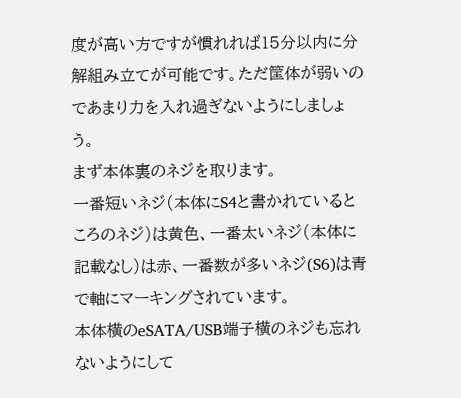度が高い方ですが慣れれば15分以内に分解組み立てが可能です。ただ筐体が弱いのであまり力を入れ過ぎないようにしましょう。
まず本体裏のネジを取ります。
一番短いネジ(本体にS4と書かれているところのネジ)は黄色、一番太いネジ(本体に記載なし)は赤、一番数が多いネジ(S6)は青で軸にマーキングされています。
本体横のeSATA/USB端子横のネジも忘れないようにして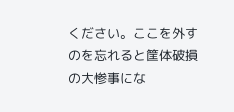ください。ここを外すのを忘れると筐体破損の大惨事にな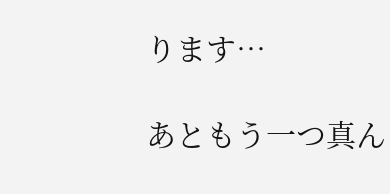ります…

あともう一つ真ん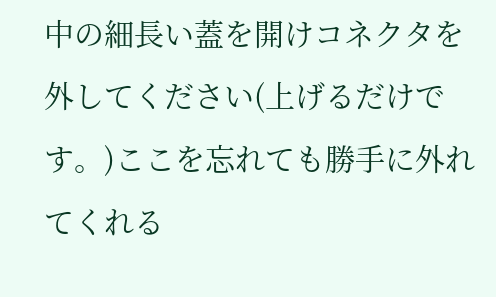中の細長い蓋を開けコネクタを外してください(上げるだけです。)ここを忘れても勝手に外れてくれる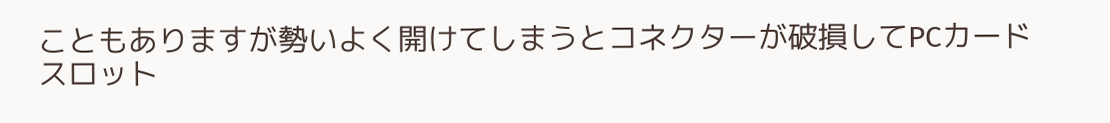こともありますが勢いよく開けてしまうとコネクターが破損してPCカードスロット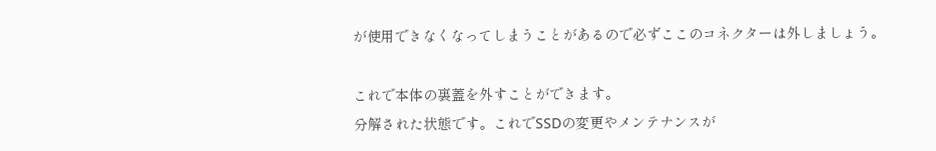が使用できなくなってしまうことがあるので必ずここのコネクターは外しましょう。

これで本体の裏蓋を外すことができます。
分解された状態です。これでSSDの変更やメンテナンスが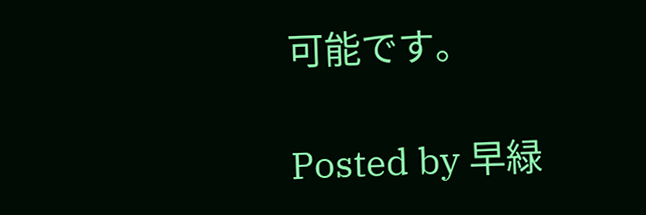可能です。

Posted by 早緑